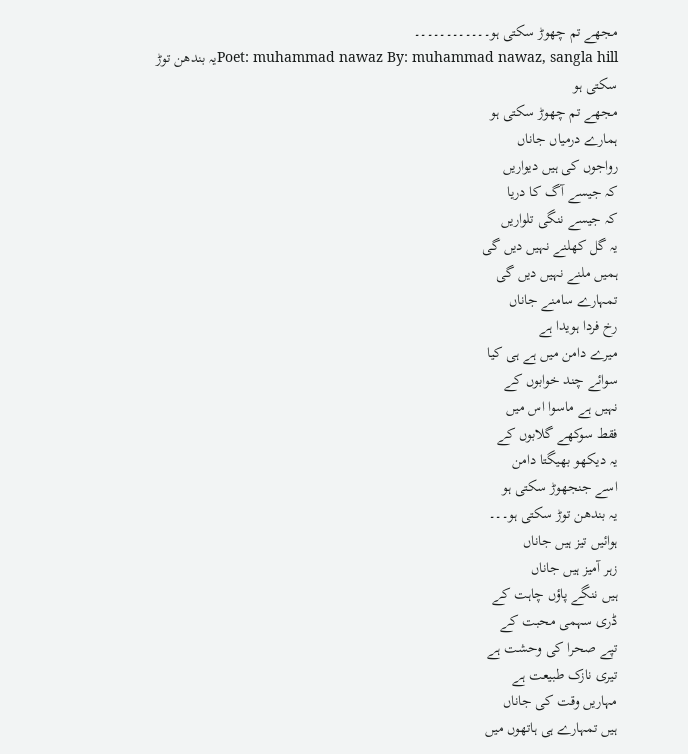مجھے تم چھوڑ سکتی ہو۔۔۔۔۔۔۔۔۔۔۔۔
Poet: muhammad nawaz By: muhammad nawaz, sangla hillیہ بندھن توڑ سکتی ہو
مجھے تم چھوڑ سکتی ہو
ہمارے درمیاں جاناں
رواجوں کی ہیں دیواریں
کہ جیسے آگ کا دریا
کہ جیسے ننگی تلواریں
یہ گل کھلنے نہیں دیں گی
ہمیں ملنے نہیں دیں گی
تمہارے سامنے جاناں
رخ فردا ہویدا ہے
میرے دامن میں ہے ہی کیا
سوائے چند خوابوں کے
نہیں ہے ماسوا اس میں
فقط سوکھے گلابوں کے
یہ دیکھو بھیگتا دامن
اسے جنجھوڑ سکتی ہو
یہ بندھن توڑ سکتی ہو۔۔۔
ہوائیں تیز ہیں جاناں
زہر آمیز ہیں جاناں
ہیں ننگے پاؤں چاہت کے
ڈری سہمی محبت کے
تپے صحرا کی وحشت ہے
تیری نازک طبیعت ہے
مہاریں وقت کی جاناں
ہیں تمہارے ہی ہاتھوں میں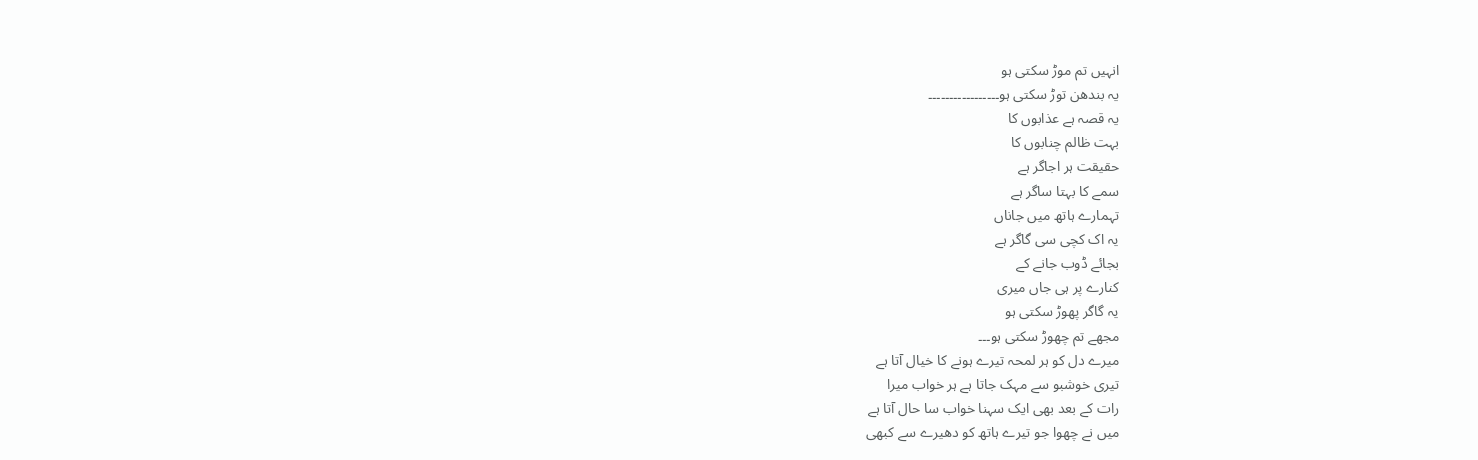انہیں تم موڑ سکتی ہو
یہ بندھن توڑ سکتی ہو۔۔۔۔۔۔۔۔۔۔۔۔۔۔۔۔۔
یہ قصہ ہے عذابوں کا
بہت ظالم چنابوں کا
حقیقت ہر اجاگر ہے
سمے کا بہتا ساگر ہے
تہمارے ہاتھ میں جاناں
یہ اک کچی سی گاگر ہے
بجائے ڈوب جانے کے
کنارے پر ہی جاں میری
یہ گاگر پھوڑ سکتی ہو
مجھے تم چھوڑ سکتی ہو۔۔۔
میرے دل کو ہر لمحہ تیرے ہونے کا خیال آتا ہے
تیری خوشبو سے مہک جاتا ہے ہر خواب میرا
رات کے بعد بھی ایک سہنا خواب سا حال آتا ہے
میں نے چھوا جو تیرے ہاتھ کو دھیرے سے کبھی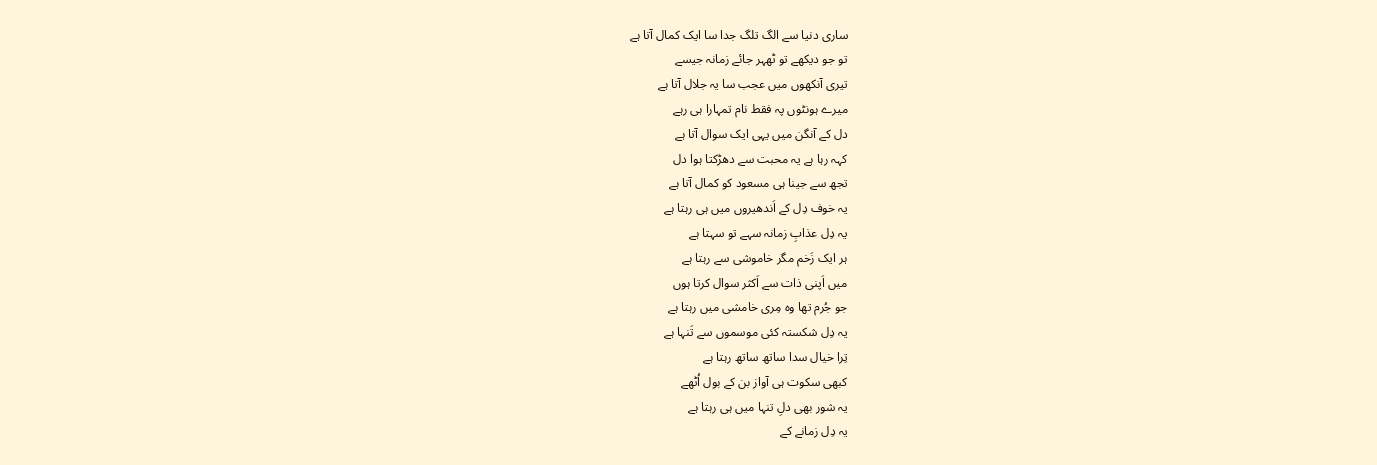ساری دنیا سے الگ تلگ جدا سا ایک کمال آتا ہے
تو جو دیکھے تو ٹھہر جائے زمانہ جیسے
تیری آنکھوں میں عجب سا یہ جلال آتا ہے
میرے ہونٹوں پہ فقط نام تمہارا ہی رہے
دل کے آنگن میں یہی ایک سوال آتا ہے
کہہ رہا ہے یہ محبت سے دھڑکتا ہوا دل
تجھ سے جینا ہی مسعود کو کمال آتا ہے
یہ خوف دِل کے اَندھیروں میں ہی رہتا ہے
یہ دِل عذابِ زمانہ سہے تو سہتا ہے
ہر ایک زَخم مگر خاموشی سے رہتا ہے
میں اَپنی ذات سے اَکثر سوال کرتا ہوں
جو جُرم تھا وہ مِری خامشی میں رہتا ہے
یہ دِل شکستہ کئی موسموں سے تَنہا ہے
تِرا خیال سدا ساتھ ساتھ رہتا ہے
کبھی سکوت ہی آواز بن کے بول اُٹھے
یہ شور بھی دلِ تنہا میں ہی رہتا ہے
یہ دِل زمانے کے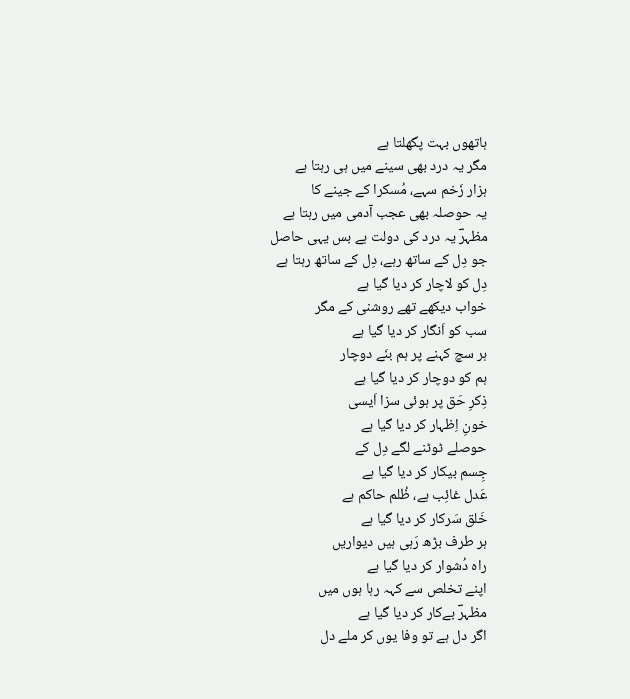ہاتھوں بہت پگھلتا ہے
مگر یہ درد بھی سینے میں ہی رہتا ہے
ہزار زَخم سہے، مُسکرا کے جینے کا
یہ حوصلہ بھی عجب آدمی میں رہتا ہے
مظہرؔ یہ درد کی دولت ہے بس یہی حاصل
جو دِل کے ساتھ رہے، دِل کے ساتھ رہتا ہے
دِل کو لاچار کر دیا گیا ہے
خواب دیکھے تھے روشنی کے مگر
سب کو اَنگار کر دیا گیا ہے
ہر سچ کہنے پر ہم بنَے دوچار
ہم کو دوچار کر دیا گیا ہے
ذِکرِ حَق پر ہوئی سزا اَیسی
خونِ اِظہار کر دیا گیا ہے
حوصلے ٹوٹنے لگے دِل کے
جِسم بیکار کر دیا گیا ہے
عَدل غائِب ہے، ظُلم حاکم ہے
خَلق سَرکار کر دیا گیا ہے
ہر طرف بڑھ رَہی ہیں دیواریں
راہ دُشوار کر دیا گیا ہے
اپنے تخلص سے کہہ رہا ہوں میں
مظہرؔ بےکار کر دیا گیا ہے
اگر دل ہے تو وفا یوں کر ملے دل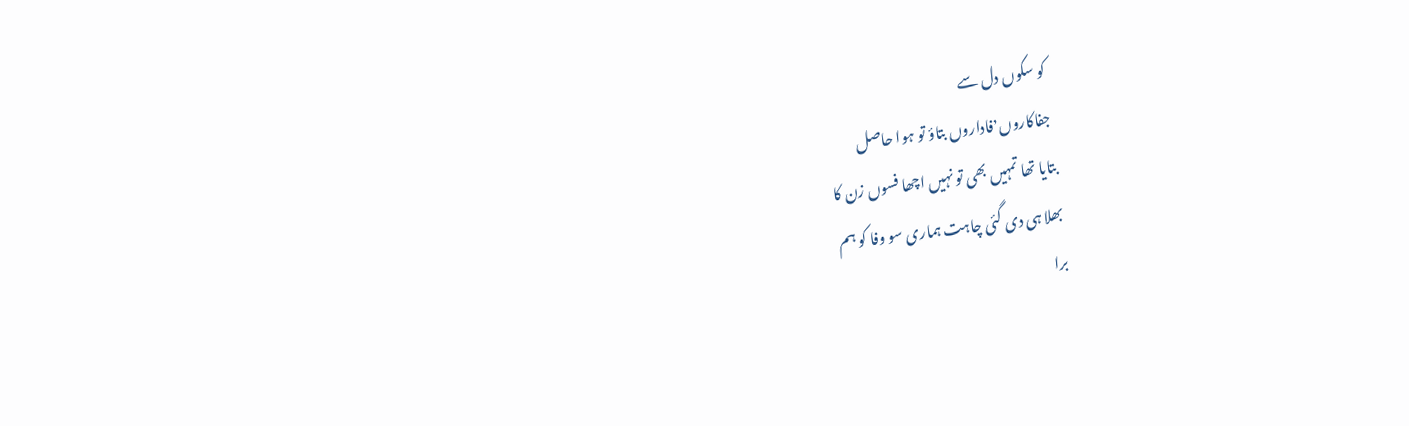کو سکوں دل سے
جفاکاروں٬فاداروں بتاؤ تو ہوا حاصل
بتایا تھا تمہیں بھی تو نہیں اچھا فسوں زن کا
بھلا ہی دی گئی چاہت ہماری سو وفا کو ہم
برا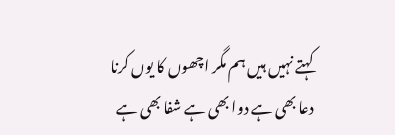کہتے نہیں ہیں ہم مگر اچھوں کا یوں کرنا
دعا بھی ہے دوا بھی ہے شفا بھی ہے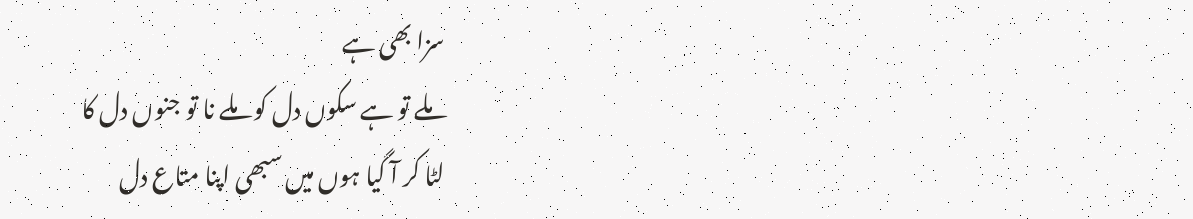سزا بھی ہے
ملے تو ہے سکوں دل کو ملے نا تو جنوں دل کا
لٹا کر آ گیا ہوں میں سبھی اپنا متاع دل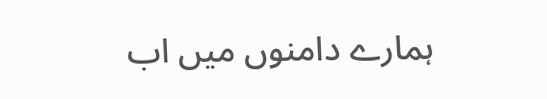ہمارے دامنوں میں اب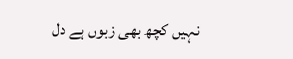نہیں کچھ بھی زبوں ہے دل